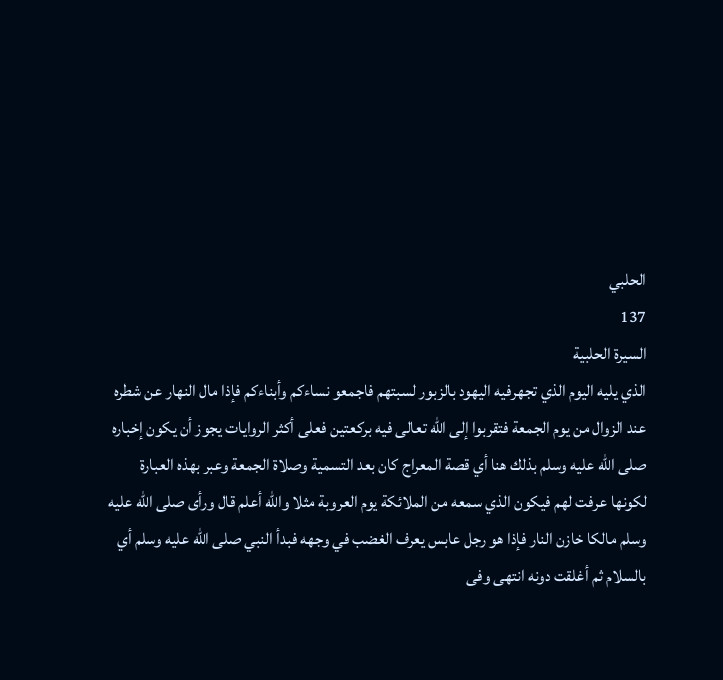الحلبي
137
السيرة الحلبية
الذي يليه اليوم الذي تجهرفيه اليهود بالزبور لسبتهم فاجمعو نساءكم وأبناءكم فإذا مال النهار عن شطره عند الزوال من يوم الجمعة فتقربوا إلى الله تعالى فيه بركعتين فعلى أكثر الروايات يجوز أن يكون إخباره صلى الله عليه وسلم بذلك هنا أي قصة المعراج كان بعد التسمية وصلاة الجمعة وعبر بهذه العبارة لكونها عرفت لهم فيكون الذي سمعه من الملائكة يوم العروبة مثلا والله أعلم قال ورأى صلى الله عليه وسلم مالكا خازن النار فإذا هو رجل عابس يعرف الغضب في وجهه فبدأ النبي صلى الله عليه وسلم أي بالسلام ثم أغلقت دونه انتهى وفى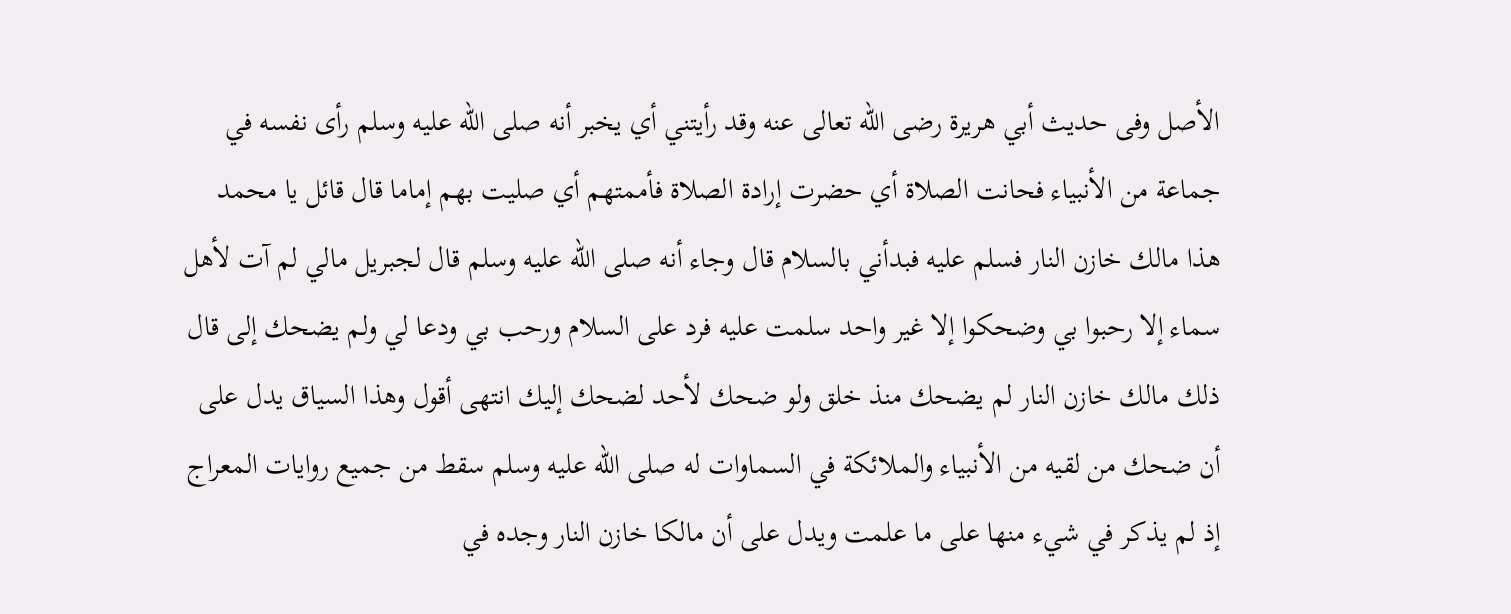الأصل وفى حديث أبي هريرة رضى الله تعالى عنه وقد رأيتني أي يخبر أنه صلى الله عليه وسلم رأى نفسه في جماعة من الأنبياء فحانت الصلاة أي حضرت إرادة الصلاة فأممتهم أي صليت بهم إماما قال قائل يا محمد هذا مالك خازن النار فسلم عليه فبدأني بالسلام قال وجاء أنه صلى الله عليه وسلم قال لجبريل مالي لم آت لأهل سماء إلا رحبوا بي وضحكوا إلا غير واحد سلمت عليه فرد على السلام ورحب بي ودعا لي ولم يضحك إلى قال ذلك مالك خازن النار لم يضحك منذ خلق ولو ضحك لأحد لضحك إليك انتهى أقول وهذا السياق يدل على أن ضحك من لقيه من الأنبياء والملائكة في السماوات له صلى الله عليه وسلم سقط من جميع روايات المعراج إذ لم يذكر في شيء منها على ما علمت ويدل على أن مالكا خازن النار وجده في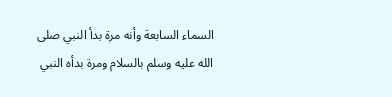السماء السابعة وأنه مرة بدأ النبي صلى الله عليه وسلم بالسلام ومرة بدأه النبي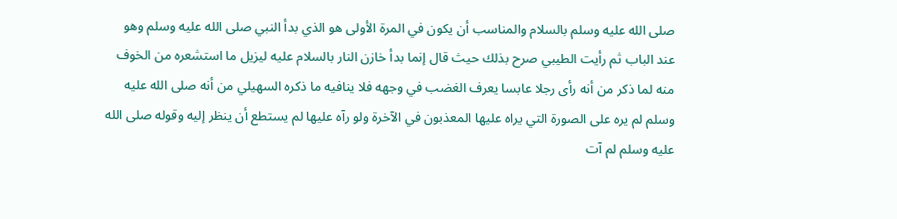صلى الله عليه وسلم بالسلام والمناسب أن يكون في المرة الأولى هو الذي بدأ النبي صلى الله عليه وسلم وهو عند الباب ثم رأيت الطيبي صرح بذلك حيث قال إنما بدأ خازن النار بالسلام عليه ليزيل ما استشعره من الخوف منه لما ذكر من أنه رأى رجلا عابسا يعرف الغضب في وجهه فلا ينافيه ما ذكره السهيلي من أنه صلى الله عليه وسلم لم يره على الصورة التي يراه عليها المعذبون في الآخرة ولو رآه عليها لم يستطع أن ينظر إليه وقوله صلى الله عليه وسلم لم آت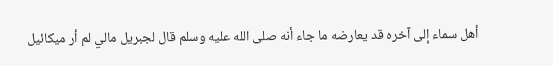أهل سماء إلى آخره قد يعارضه ما جاء أنه صلى الله عليه وسلم قال لجبريل مالي لم أر ميكائيل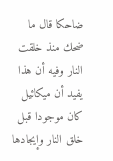ضاحكا قال ما ضحك منذ خلقت النار وفيه أن هذا يفيد أن ميكائيل كان موجودا قبل خلق النار وإيجادها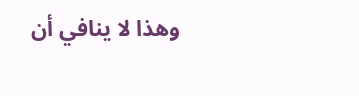وهذا لا ينافي أن